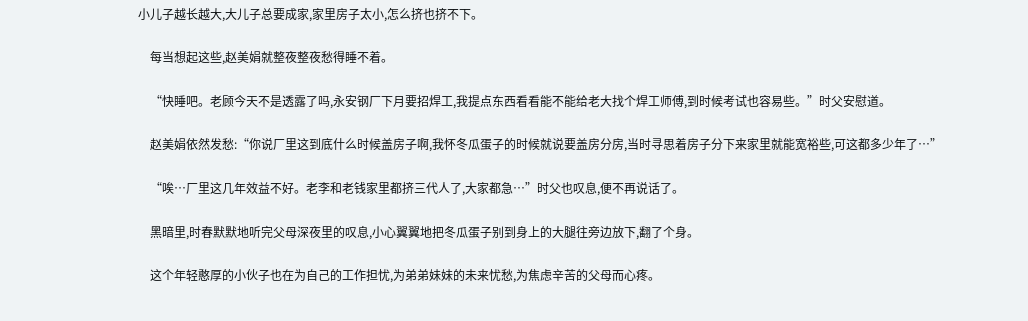小儿子越长越大,大儿子总要成家,家里房子太小,怎么挤也挤不下。

    每当想起这些,赵美娟就整夜整夜愁得睡不着。

    “快睡吧。老顾今天不是透露了吗,永安钢厂下月要招焊工,我提点东西看看能不能给老大找个焊工师傅,到时候考试也容易些。”时父安慰道。

    赵美娟依然发愁:“你说厂里这到底什么时候盖房子啊,我怀冬瓜蛋子的时候就说要盖房分房,当时寻思着房子分下来家里就能宽裕些,可这都多少年了…”

    “唉…厂里这几年效益不好。老李和老钱家里都挤三代人了,大家都急…”时父也叹息,便不再说话了。

    黑暗里,时春默默地听完父母深夜里的叹息,小心翼翼地把冬瓜蛋子别到身上的大腿往旁边放下,翻了个身。

    这个年轻憨厚的小伙子也在为自己的工作担忧,为弟弟妹妹的未来忧愁,为焦虑辛苦的父母而心疼。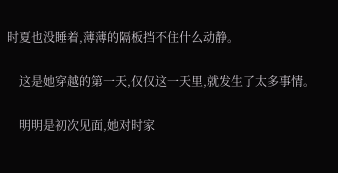时夏也没睡着,薄薄的隔板挡不住什么动静。

    这是她穿越的第一天,仅仅这一天里,就发生了太多事情。

    明明是初次见面,她对时家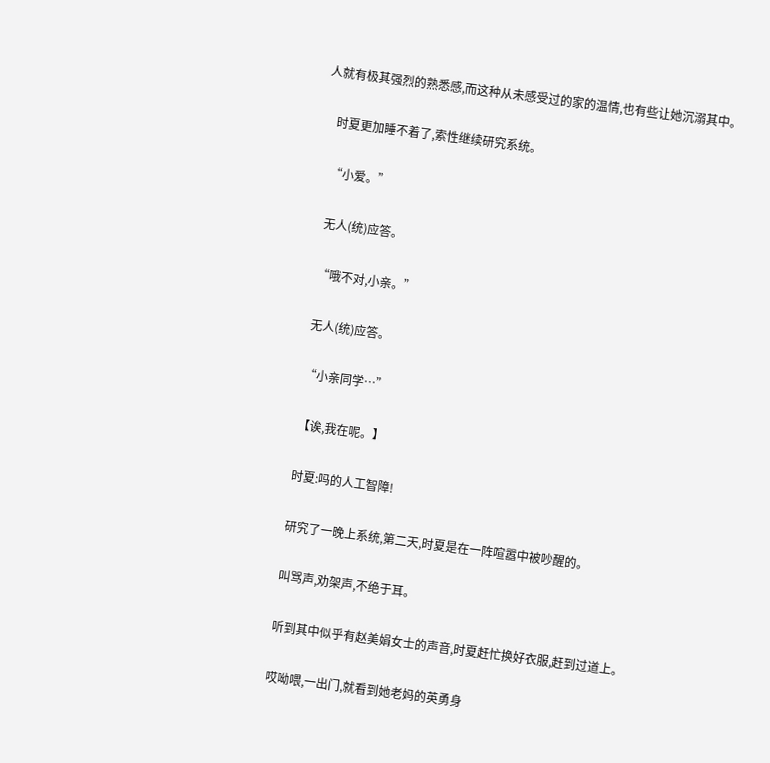人就有极其强烈的熟悉感,而这种从未感受过的家的温情,也有些让她沉溺其中。

    时夏更加睡不着了,索性继续研究系统。

    “小爱。”

    无人(统)应答。

    “哦不对,小亲。”

    无人(统)应答。

    “小亲同学…”

    【诶,我在呢。】

    时夏:吗的人工智障!

    研究了一晚上系统,第二天,时夏是在一阵喧嚣中被吵醒的。

    叫骂声,劝架声,不绝于耳。

    听到其中似乎有赵美娟女士的声音,时夏赶忙换好衣服,赶到过道上。

    哎呦喂,一出门,就看到她老妈的英勇身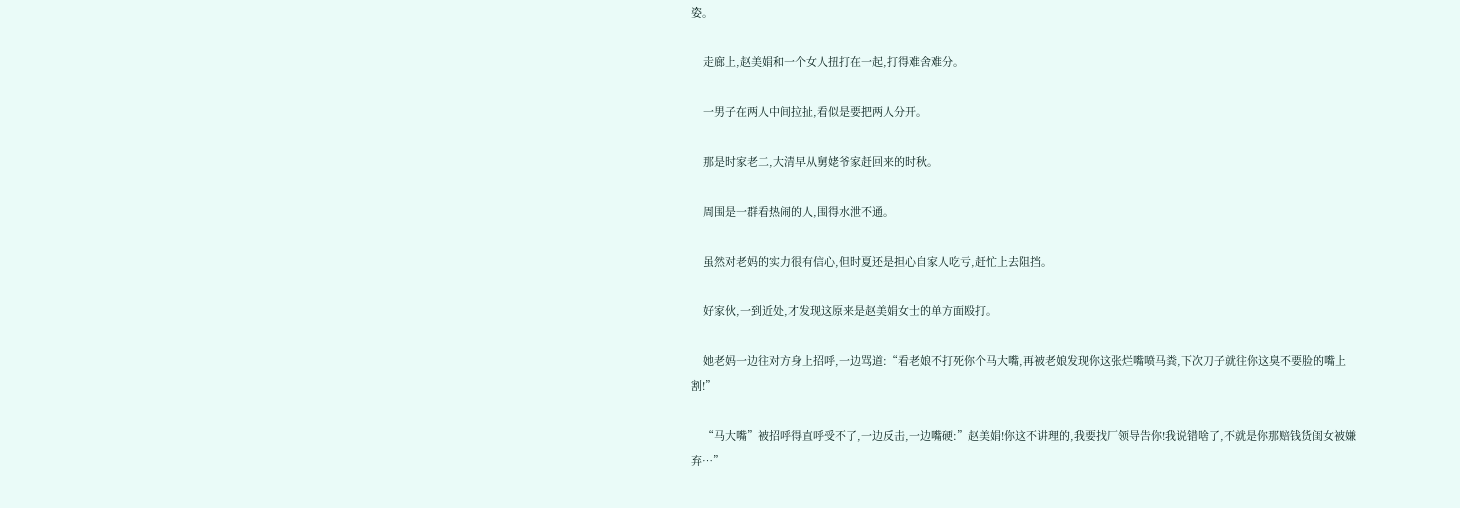姿。

    走廊上,赵美娟和一个女人扭打在一起,打得难舍难分。

    一男子在两人中间拉扯,看似是要把两人分开。

    那是时家老二,大清早从舅姥爷家赶回来的时秋。

    周围是一群看热闹的人,围得水泄不通。

    虽然对老妈的实力很有信心,但时夏还是担心自家人吃亏,赶忙上去阻挡。

    好家伙,一到近处,才发现这原来是赵美娟女士的单方面殴打。

    她老妈一边往对方身上招呼,一边骂道:“看老娘不打死你个马大嘴,再被老娘发现你这张烂嘴喷马粪,下次刀子就往你这臭不要脸的嘴上割!”

    “马大嘴”被招呼得直呼受不了,一边反击,一边嘴硬:”赵美娟!你这不讲理的,我要找厂领导告你!我说错啥了,不就是你那赔钱货闺女被嫌弃…”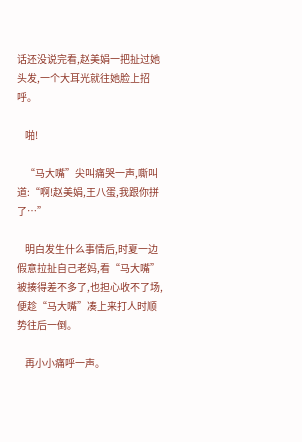话还没说完看,赵美娟一把扯过她头发,一个大耳光就往她脸上招呼。

    啪!

    “马大嘴”尖叫痛哭一声,嘶叫道:“啊!赵美娟,王八蛋,我跟你拼了…”

    明白发生什么事情后,时夏一边假意拉扯自己老妈,看“马大嘴”被揍得差不多了,也担心收不了场,便趁“马大嘴”凑上来打人时顺势往后一倒。

    再小小痛呼一声。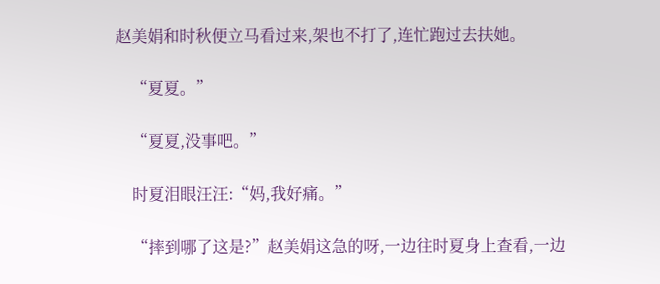赵美娟和时秋便立马看过来,架也不打了,连忙跑过去扶她。

    “夏夏。”

    “夏夏,没事吧。”

    时夏泪眼汪汪:“妈,我好痛。”

    “摔到哪了这是?”赵美娟这急的呀,一边往时夏身上查看,一边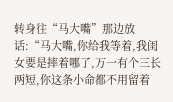转身往“马大嘴”那边放话:“马大嘴,你给我等着,我闺女要是摔着哪了,万一有个三长两短,你这条小命都不用留着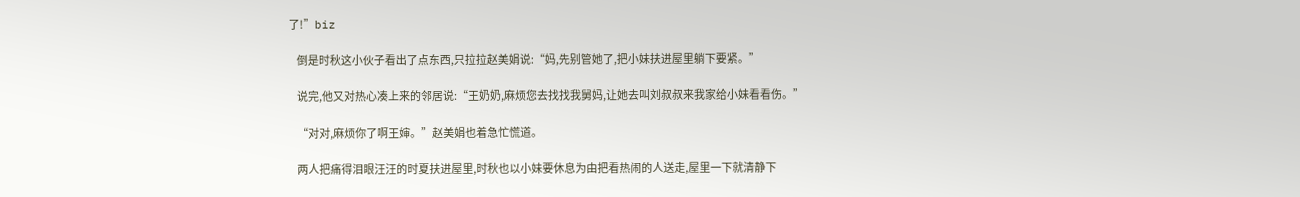了!”biz

    倒是时秋这小伙子看出了点东西,只拉拉赵美娟说:“妈,先别管她了,把小妹扶进屋里躺下要紧。”

    说完,他又对热心凑上来的邻居说:“王奶奶,麻烦您去找找我舅妈,让她去叫刘叔叔来我家给小妹看看伤。”

    “对对,麻烦你了啊王婶。”赵美娟也着急忙慌道。

    两人把痛得泪眼汪汪的时夏扶进屋里,时秋也以小妹要休息为由把看热闹的人送走,屋里一下就清静下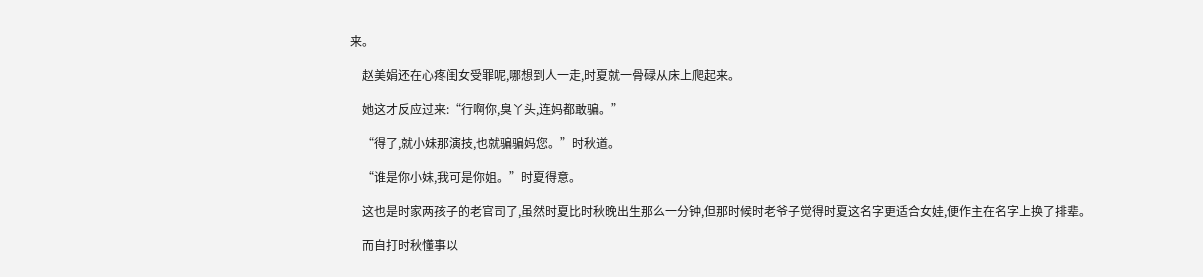来。

    赵美娟还在心疼闺女受罪呢,哪想到人一走,时夏就一骨碌从床上爬起来。

    她这才反应过来:“行啊你,臭丫头,连妈都敢骗。”

    “得了,就小妹那演技,也就骗骗妈您。”时秋道。

    “谁是你小妹,我可是你姐。”时夏得意。

    这也是时家两孩子的老官司了,虽然时夏比时秋晚出生那么一分钟,但那时候时老爷子觉得时夏这名字更适合女娃,便作主在名字上换了排辈。

    而自打时秋懂事以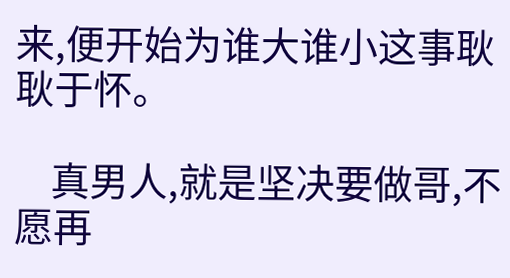来,便开始为谁大谁小这事耿耿于怀。

    真男人,就是坚决要做哥,不愿再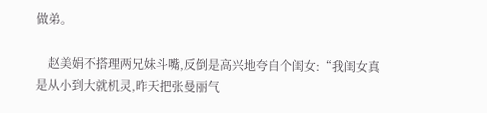做弟。

    赵美娟不搭理两兄妹斗嘴,反倒是高兴地夸自个闺女:“我闺女真是从小到大就机灵,昨天把张曼丽气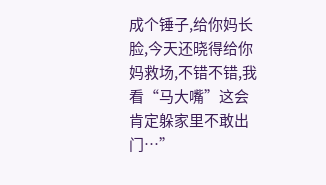成个锤子,给你妈长脸,今天还晓得给你妈救场,不错不错,我看“马大嘴”这会肯定躲家里不敢出门…”